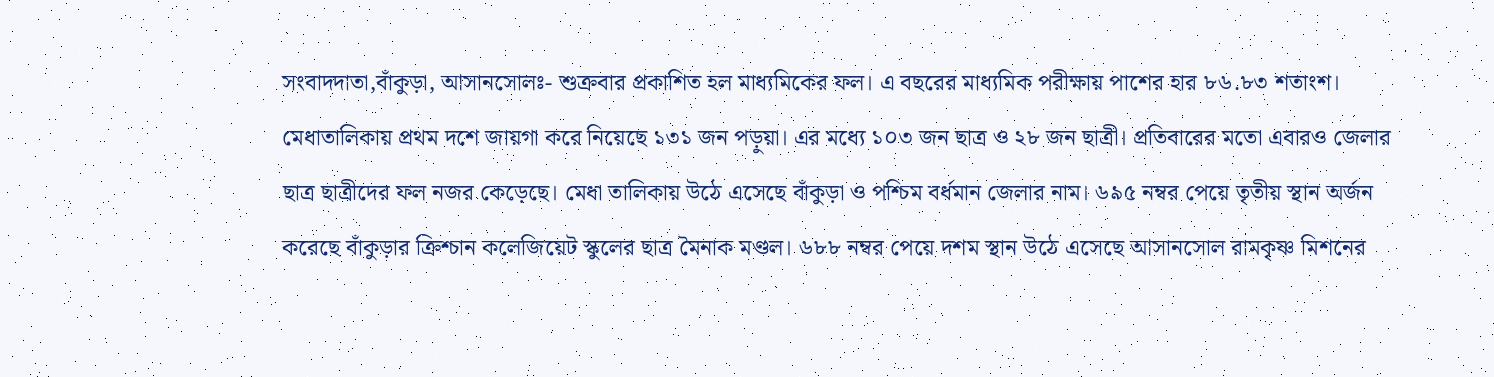সংবাদদাতা,বাঁকুড়া, আসানসোলঃ- শুক্রবার প্রকাশিত হল মাধ্যমিকের ফল। এ বছরের মাধ্যমিক পরীক্ষায় পাশের হার ৮৬.৮৩ শতাংশ। মেধাতালিকায় প্রথম দশে জায়গা করে নিয়েছে ১৩১ জন পড়ুয়া। এর মধ্যে ১০৩ জন ছাত্র ও ২৮ জন ছাত্রী। প্রতিবারের মতো এবারও জেলার ছাত্র ছাত্রীদের ফল নজর কেড়েছে। মেধা তালিকায় উঠে এসেছে বাঁকুড়া ও পশ্চিম বর্ধমান জেলার নাম। ৬৯৫ নম্বর পেয়ে তৃতীয় স্থান অর্জন করেছে বাঁকুড়ার ক্রিশ্চান কলেজিয়েট স্কুলের ছাত্র মৈনাক মণ্ডল। ৬৮৮ নম্বর পেয়ে দশম স্থান উঠে এসেছে আসানসোল রামকৃষ্ণ মিশনের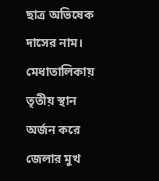ছাত্র অভিষেক দাসের নাম।
মেধাতালিকায় তৃতীয় স্থান অর্জন করে জেলার মুখ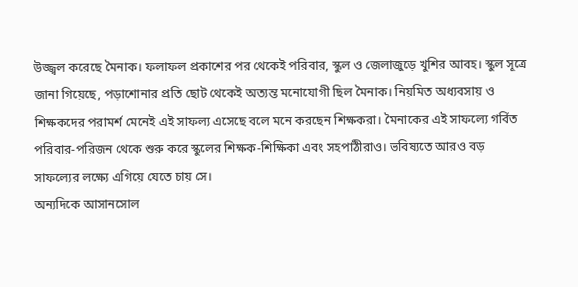উজ্জ্বল করেছে মৈনাক। ফলাফল প্রকাশের পর থেকেই পরিবার, স্কুল ও জেলাজুড়ে খুশির আবহ। স্কুল সূত্রে জানা গিয়েছে, পড়াশোনার প্রতি ছোট থেকেই অত্যন্ত মনোযোগী ছিল মৈনাক। নিয়মিত অধ্যবসায় ও শিক্ষকদের পরামর্শ মেনেই এই সাফল্য এসেছে বলে মনে করছেন শিক্ষকরা। মৈনাকের এই সাফল্যে গর্বিত পরিবার-পরিজন থেকে শুরু করে স্কুলের শিক্ষক-শিক্ষিকা এবং সহপাঠীরাও। ভবিষ্যতে আরও বড় সাফল্যের লক্ষ্যে এগিয়ে যেতে চায় সে।
অন্যদিকে আসানসোল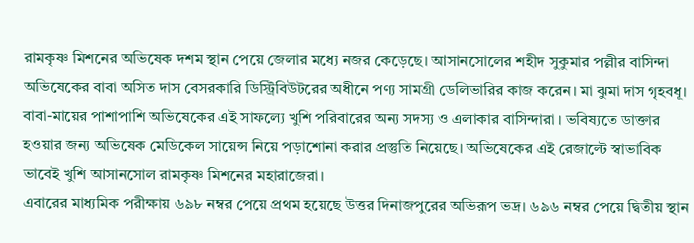রামকৃষ্ণ মিশনের অভিষেক দশম স্থান পেয়ে জেলার মধ্যে নজর কেড়েছে। আসানসোলের শহীদ সুকুমার পল্লীর বাসিন্দা অভিষেকের বাবা অসিত দাস বেসরকারি ডিস্ট্রিবিউটরের অধীনে পণ্য সামগ্রী ডেলিভারির কাজ করেন। মা ঝুমা দাস গৃহবধূ। বাবা-মায়ের পাশাপাশি অভিষেকের এই সাফল্যে খুশি পরিবারের অন্য সদস্য ও এলাকার বাসিন্দারা । ভবিষ্যতে ডাক্তার হওয়ার জন্য অভিষেক মেডিকেল সায়েন্স নিয়ে পড়াশোনা করার প্রস্তুতি নিয়েছে। অভিষেকের এই রেজাল্টে স্বাভাবিক ভাবেই খুশি আসানসোল রামকৃষ্ণ মিশনের মহারাজেরা।
এবারের মাধ্যমিক পরীক্ষায় ৬৯৮ নম্বর পেয়ে প্রথম হয়েছে উত্তর দিনাজপুরের অভিরূপ ভদ্র। ৬৯৬ নম্বর পেয়ে দ্বিতীয় স্থান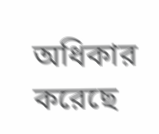অধিকার করেছে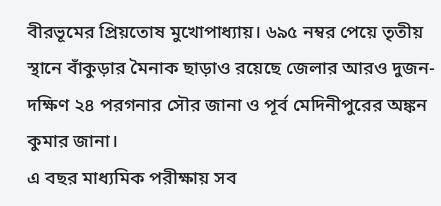বীরভূমের প্রিয়তোষ মুখোপাধ্যায়। ৬৯৫ নম্বর পেয়ে তৃতীয় স্থানে বাঁকুড়ার মৈনাক ছাড়াও রয়েছে জেলার আরও দুজন- দক্ষিণ ২৪ পরগনার সৌর জানা ও পূর্ব মেদিনীপুরের অঙ্কন কুমার জানা।
এ বছর মাধ্যমিক পরীক্ষায় সব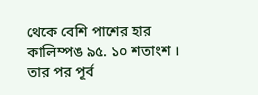থেকে বেশি পাশের হার কালিম্পঙ ৯৫. ১০ শতাংশ । তার পর পূর্ব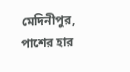মেদিনীপুর, পাশের হার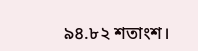৯৪.৮২ শতাংশ।